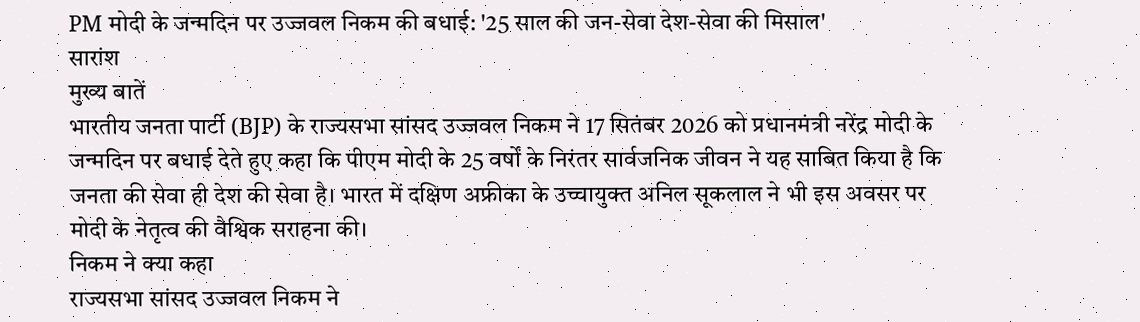PM मोदी के जन्मदिन पर उज्जवल निकम की बधाई: '25 साल की जन-सेवा देश-सेवा की मिसाल'
सारांश
मुख्य बातें
भारतीय जनता पार्टी (BJP) के राज्यसभा सांसद उज्जवल निकम ने 17 सितंबर 2026 को प्रधानमंत्री नरेंद्र मोदी के जन्मदिन पर बधाई देते हुए कहा कि पीएम मोदी के 25 वर्षों के निरंतर सार्वजनिक जीवन ने यह साबित किया है कि जनता की सेवा ही देश की सेवा है। भारत में दक्षिण अफ्रीका के उच्चायुक्त अनिल सूकलाल ने भी इस अवसर पर मोदी के नेतृत्व की वैश्विक सराहना की।
निकम ने क्या कहा
राज्यसभा सांसद उज्जवल निकम ने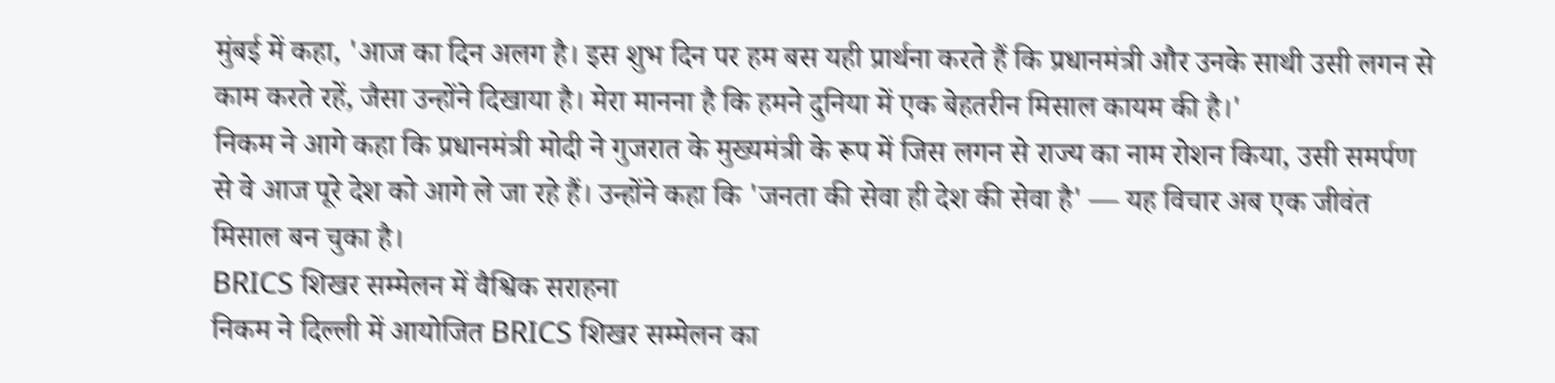मुंबई में कहा, 'आज का दिन अलग है। इस शुभ दिन पर हम बस यही प्रार्थना करते हैं कि प्रधानमंत्री और उनके साथी उसी लगन से काम करते रहें, जैसा उन्होंने दिखाया है। मेरा मानना है कि हमने दुनिया में एक बेहतरीन मिसाल कायम की है।'
निकम ने आगे कहा कि प्रधानमंत्री मोदी ने गुजरात के मुख्यमंत्री के रूप में जिस लगन से राज्य का नाम रोशन किया, उसी समर्पण से वे आज पूरे देश को आगे ले जा रहे हैं। उन्होंने कहा कि 'जनता की सेवा ही देश की सेवा है' — यह विचार अब एक जीवंत मिसाल बन चुका है।
BRICS शिखर सम्मेलन में वैश्विक सराहना
निकम ने दिल्ली में आयोजित BRICS शिखर सम्मेलन का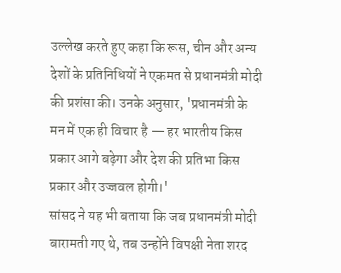उल्लेख करते हुए कहा कि रूस, चीन और अन्य देशों के प्रतिनिधियों ने एकमत से प्रधानमंत्री मोदी की प्रशंसा की। उनके अनुसार, 'प्रधानमंत्री के मन में एक ही विचार है — हर भारतीय किस प्रकार आगे बढ़ेगा और देश की प्रतिभा किस प्रकार और उज्जवल होगी।'
सांसद ने यह भी बताया कि जब प्रधानमंत्री मोदी बारामती गए थे, तब उन्होंने विपक्षी नेता शरद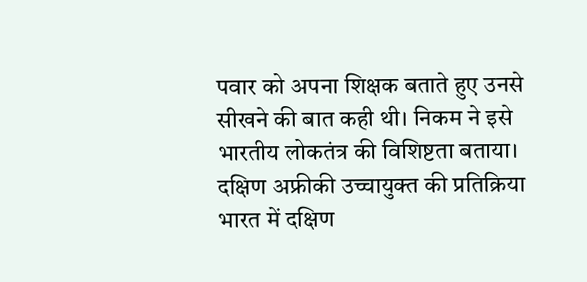पवार को अपना शिक्षक बताते हुए उनसे सीखने की बात कही थी। निकम ने इसे भारतीय लोकतंत्र की विशिष्टता बताया।
दक्षिण अफ्रीकी उच्चायुक्त की प्रतिक्रिया
भारत में दक्षिण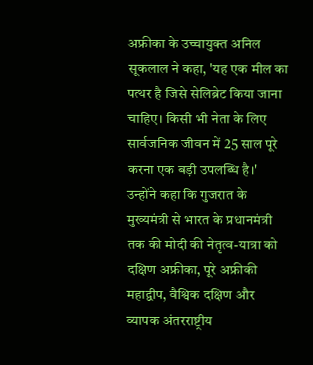अफ्रीका के उच्चायुक्त अनिल सूकलाल ने कहा, 'यह एक मील का पत्थर है जिसे सेलिब्रेट किया जाना चाहिए। किसी भी नेता के लिए सार्वजनिक जीवन में 25 साल पूरे करना एक बड़ी उपलब्धि है।' उन्होंने कहा कि गुजरात के मुख्यमंत्री से भारत के प्रधानमंत्री तक की मोदी की नेतृत्व-यात्रा को दक्षिण अफ्रीका, पूरे अफ्रीकी महाद्वीप, वैश्विक दक्षिण और व्यापक अंतरराष्ट्रीय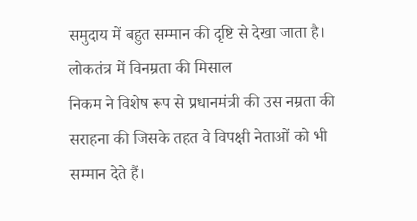समुदाय में बहुत सम्मान की दृष्टि से देखा जाता है।
लोकतंत्र में विनम्रता की मिसाल
निकम ने विशेष रूप से प्रधानमंत्री की उस नम्रता की सराहना की जिसके तहत वे विपक्षी नेताओं को भी सम्मान देते हैं।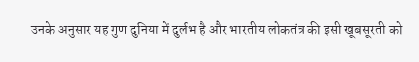उनके अनुसार यह गुण दुनिया में दुर्लभ है और भारतीय लोकतंत्र की इसी खूबसूरती को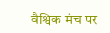वैश्विक मंच पर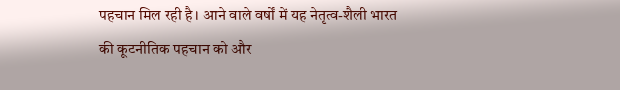पहचान मिल रही है। आने वाले वर्षों में यह नेतृत्व-शैली भारत की कूटनीतिक पहचान को और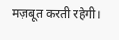मज़बूत करती रहेगी।